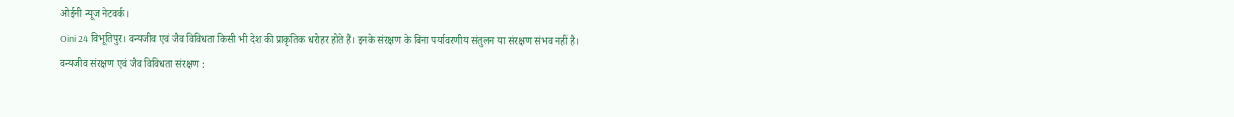ओईनी न्यूज नेटवर्क।
Oini 24 विभूतिपुर। वन्यजीव एवं जैव विविधता किसी भी देश की प्राकृतिक धरोहर होते हैं। इनके संरक्षण के बिना पर्यावरणीय संतुलन या संरक्षण संभव नहीं है।
वन्यजीव संरक्षण एवं जैव विविधता संरक्षण :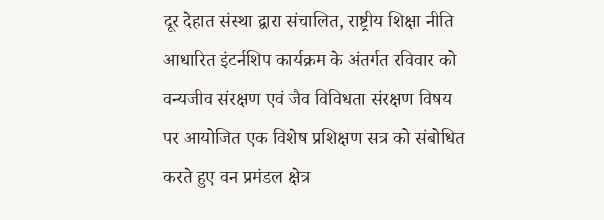दूर देहात संस्था द्वारा संचालित, राष्ट्रीय शिक्षा नीति आधारित इंटर्नशिप कार्यक्रम के अंतर्गत रविवार को वन्यजीव संरक्षण एवं जैव विविधता संरक्षण विषय पर आयोजित एक विशेष प्रशिक्षण सत्र को संबोधित करते हुए वन प्रमंडल क्षेत्र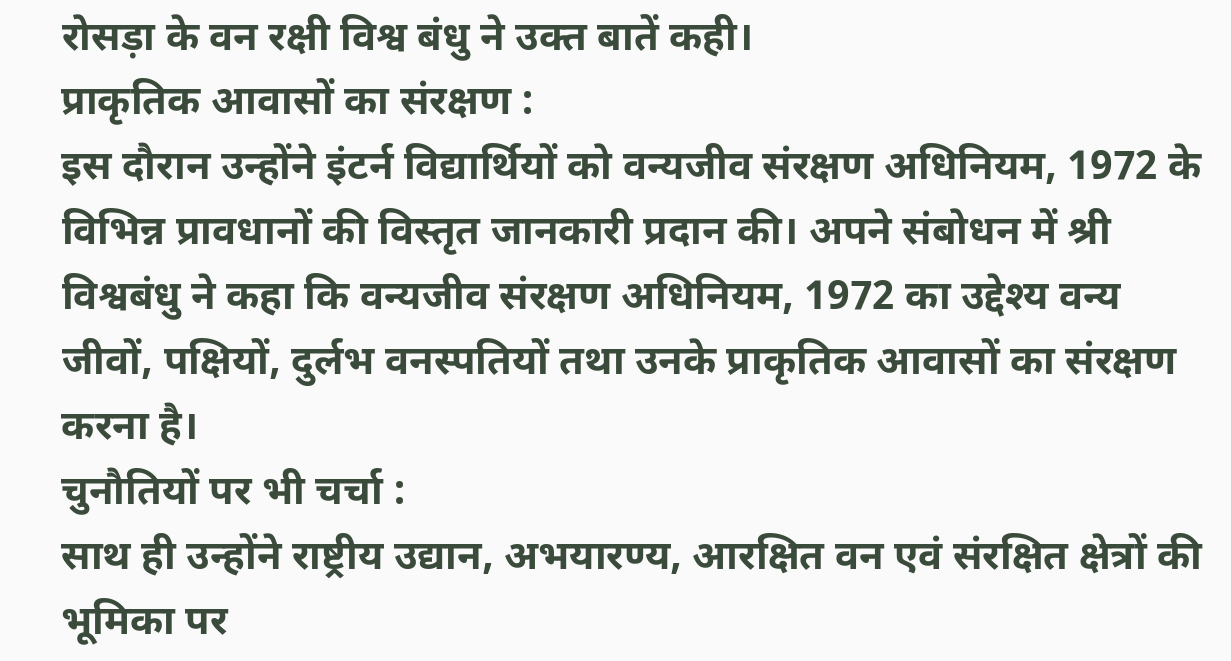रोसड़ा के वन रक्षी विश्व बंधु ने उक्त बातें कही।
प्राकृतिक आवासों का संरक्षण :
इस दौरान उन्होंने इंटर्न विद्यार्थियों को वन्यजीव संरक्षण अधिनियम, 1972 के विभिन्न प्रावधानों की विस्तृत जानकारी प्रदान की। अपने संबोधन में श्री विश्वबंधु ने कहा कि वन्यजीव संरक्षण अधिनियम, 1972 का उद्देश्य वन्य जीवों, पक्षियों, दुर्लभ वनस्पतियों तथा उनके प्राकृतिक आवासों का संरक्षण करना है।
चुनौतियों पर भी चर्चा :
साथ ही उन्होंने राष्ट्रीय उद्यान, अभयारण्य, आरक्षित वन एवं संरक्षित क्षेत्रों की भूमिका पर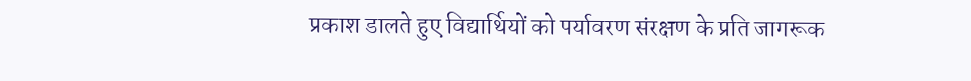प्रकाश डालते हुए विद्यार्थियों को पर्यावरण संरक्षण के प्रति जागरूक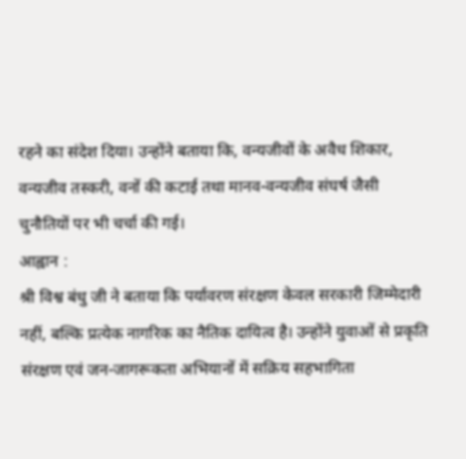रहने का संदेश दिया। उन्होंने बताया कि, वन्यजीवों के अवैध शिकार, वन्यजीव तस्करी, वनों की कटाई तथा मानव-वन्यजीव संघर्ष जैसी चुनौतियों पर भी चर्चा की गई।
आह्वान :
श्री विश्व बंधु जी ने बताया कि पर्यावरण संरक्षण केवल सरकारी जिम्मेदारी नहीं, बल्कि प्रत्येक नागरिक का नैतिक दायित्व है। उन्होंने युवाओं से प्रकृति संरक्षण एवं जन-जागरूकता अभियानों में सक्रिय सहभागिता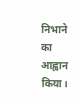निभाने का आह्वान किया।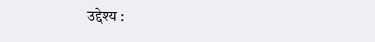उद्देश्य :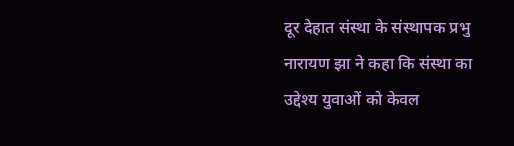दूर देहात संस्था के संस्थापक प्रभु नारायण झा ने कहा कि संस्था का उद्देश्य युवाओं को केवल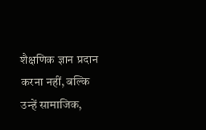शैक्षणिक ज्ञान प्रदान करना नहीं, बल्कि उन्हें सामाजिक,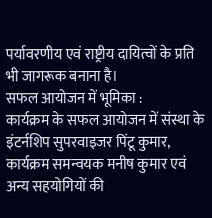पर्यावरणीय एवं राष्ट्रीय दायित्वों के प्रति भी जागरूक बनाना है।
सफल आयोजन में भूमिका :
कार्यक्रम के सफल आयोजन में संस्था के इंटर्नशिप सुपरवाइजर पिंटू कुमार, कार्यक्रम समन्वयक मनीष कुमार एवं अन्य सहयोगियों की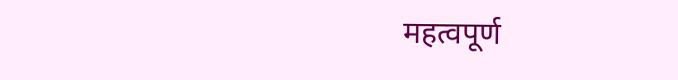महत्वपूर्ण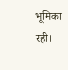भूमिका रही।